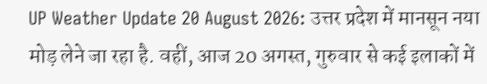UP Weather Update 20 August 2026: उत्तर प्रदेश में मानसून नया मोड़ लेने जा रहा है. वहीं, आज 20 अगस्त, गुरुवार से कई इलाकों में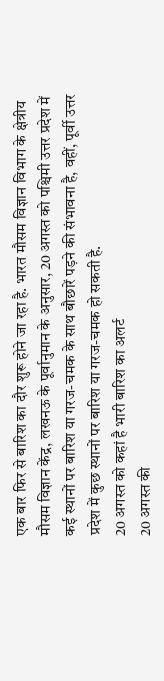एक बार फिर से बारिश का दौर शुरू होने जा रहा है. भारत मौसम विज्ञान विभाग के क्षेत्रीय मौसम विज्ञान केंद्र, लखनऊ के पूर्वानुमान के अनुसार, 20 अगस्त को पश्चिमी उत्तर प्रदेश में कई स्थानों पर बारिश या गरज-चमक के साथ बौछारें पड़ने की संभावना है, वहीं, पूर्वी उत्तर प्रदेश में कुछ स्थानों पर बारिश या गरज-चमक हो सकती है.
20 अगस्त को कहां है भारी बारिश का अलर्ट
20 अगस्त की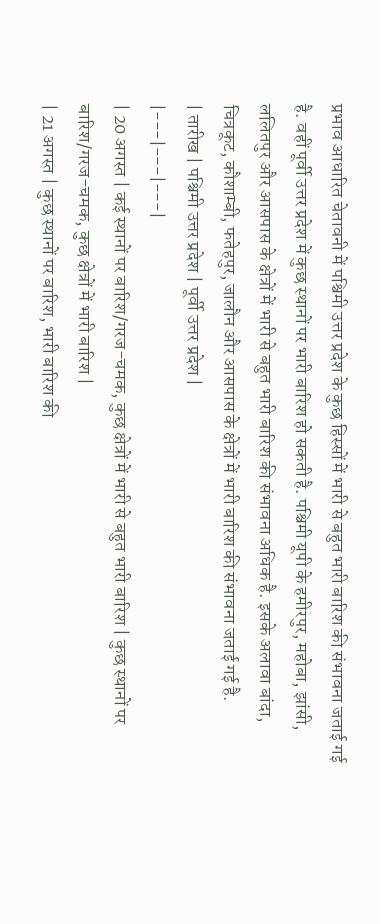प्रभाव आधारित चेतावनी में पश्चिमी उत्तर प्रदेश के कुछ हिस्सों में भारी से बहुत भारी बारिश की संभावना जताई गई है. वहीं पूर्वी उत्तर प्रदेश में कुछ स्थानों पर भारी बारिश हो सकती है. पश्चिमी यूपी के हमीरपुर, महोबा, झांसी, ललितपुर और आसपास के क्षेत्रों में भारी से बहुत भारी बारिश की संभावना अधिक है. इसके अलावा बांदा, चित्रकूट, कौशाम्बी, फतेहपुर, जालौन और आसपास के क्षेत्रों में भारी बारिश की संभावना जताई गई है.
| तारीख | पश्चिमी उत्तर प्रदेश | पूर्वी उत्तर प्रदेश |
|---|---|---|
| 20 अगस्त | कई स्थानों पर बारिश/गरज-चमक, कुछ क्षेत्रों में भारी से बहुत भारी बारिश | कुछ स्थानों पर बारिश/गरज-चमक, कुछ क्षेत्रों में भारी बारिश |
| 21 अगस्त | कुछ स्थानों पर बारिश, भारी बारिश की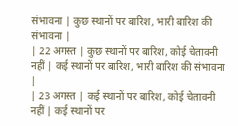संभावना | कुछ स्थानों पर बारिश, भारी बारिश की संभावना |
| 22 अगस्त | कुछ स्थानों पर बारिश, कोई चेतावनी नहीं | कई स्थानों पर बारिश, भारी बारिश की संभावना |
| 23 अगस्त | कई स्थानों पर बारिश, कोई चेतावनी नहीं | कई स्थानों पर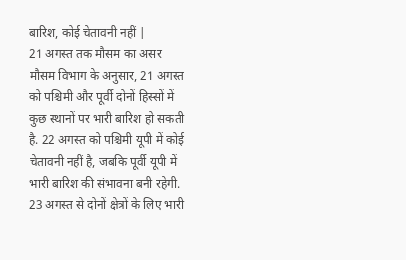बारिश, कोई चेतावनी नहीं |
21 अगस्त तक मौसम का असर
मौसम विभाग के अनुसार, 21 अगस्त को पश्चिमी और पूर्वी दोनों हिस्सों में कुछ स्थानों पर भारी बारिश हो सकती है. 22 अगस्त को पश्चिमी यूपी में कोई चेतावनी नहीं है, जबकि पूर्वी यूपी में भारी बारिश की संभावना बनी रहेगी. 23 अगस्त से दोनों क्षेत्रों के लिए भारी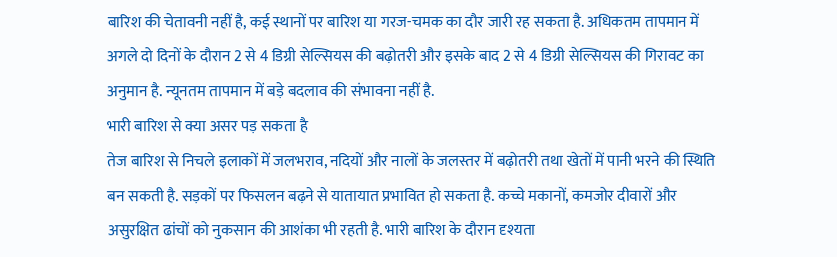बारिश की चेतावनी नहीं है, कई स्थानों पर बारिश या गरज-चमक का दौर जारी रह सकता है. अधिकतम तापमान में अगले दो दिनों के दौरान 2 से 4 डिग्री सेल्सियस की बढ़ोतरी और इसके बाद 2 से 4 डिग्री सेल्सियस की गिरावट का अनुमान है. न्यूनतम तापमान में बड़े बदलाव की संभावना नहीं है.
भारी बारिश से क्या असर पड़ सकता है
तेज बारिश से निचले इलाकों में जलभराव, नदियों और नालों के जलस्तर में बढ़ोतरी तथा खेतों में पानी भरने की स्थिति बन सकती है. सड़कों पर फिसलन बढ़ने से यातायात प्रभावित हो सकता है. कच्चे मकानों, कमजोर दीवारों और असुरक्षित ढांचों को नुकसान की आशंका भी रहती है. भारी बारिश के दौरान दृश्यता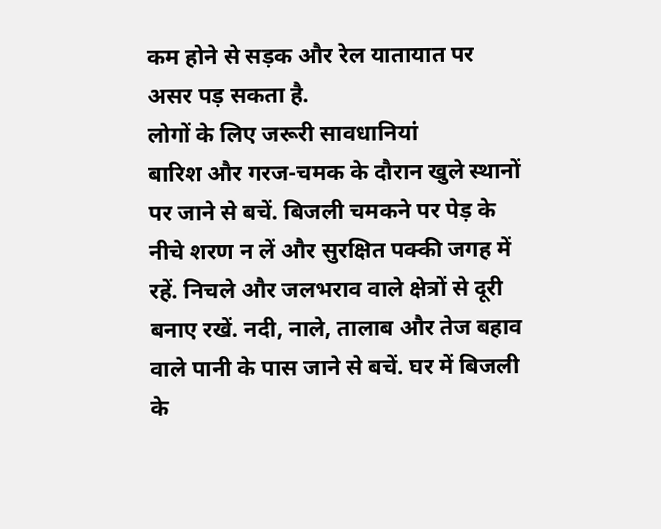कम होने से सड़क और रेल यातायात पर असर पड़ सकता है.
लोगों के लिए जरूरी सावधानियां
बारिश और गरज-चमक के दौरान खुले स्थानों पर जाने से बचें. बिजली चमकने पर पेड़ के नीचे शरण न लें और सुरक्षित पक्की जगह में रहें. निचले और जलभराव वाले क्षेत्रों से दूरी बनाए रखें. नदी, नाले, तालाब और तेज बहाव वाले पानी के पास जाने से बचें. घर में बिजली के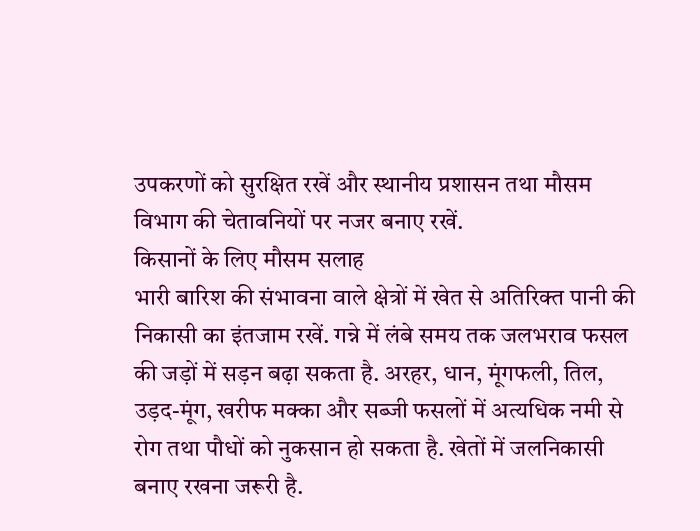उपकरणों को सुरक्षित रखें और स्थानीय प्रशासन तथा मौसम विभाग की चेतावनियों पर नजर बनाए रखें.
किसानों के लिए मौसम सलाह
भारी बारिश की संभावना वाले क्षेत्रों में खेत से अतिरिक्त पानी की निकासी का इंतजाम रखें. गन्ने में लंबे समय तक जलभराव फसल की जड़ों में सड़न बढ़ा सकता है. अरहर, धान, मूंगफली, तिल, उड़द-मूंग, खरीफ मक्का और सब्जी फसलों में अत्यधिक नमी से रोग तथा पौधों को नुकसान हो सकता है. खेतों में जलनिकासी बनाए रखना जरूरी है.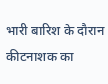भारी बारिश के दौरान कीटनाशक का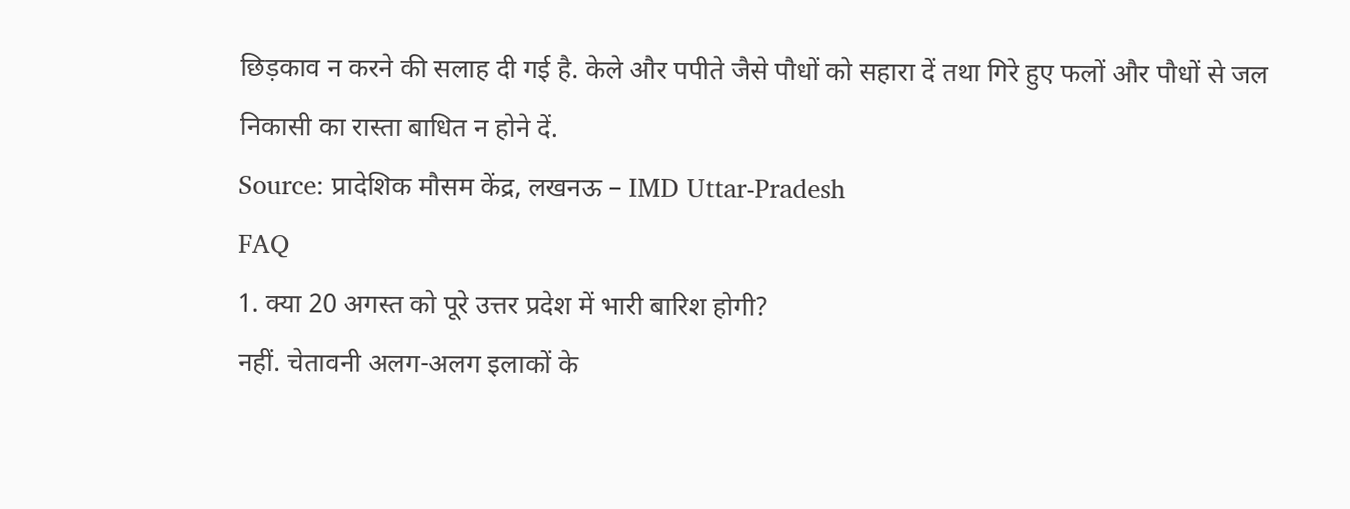छिड़काव न करने की सलाह दी गई है. केले और पपीते जैसे पौधों को सहारा दें तथा गिरे हुए फलों और पौधों से जल निकासी का रास्ता बाधित न होने दें.
Source: प्रादेशिक मौसम केंद्र, लखनऊ – IMD Uttar-Pradesh
FAQ
1. क्या 20 अगस्त को पूरे उत्तर प्रदेश में भारी बारिश होगी?
नहीं. चेतावनी अलग-अलग इलाकों के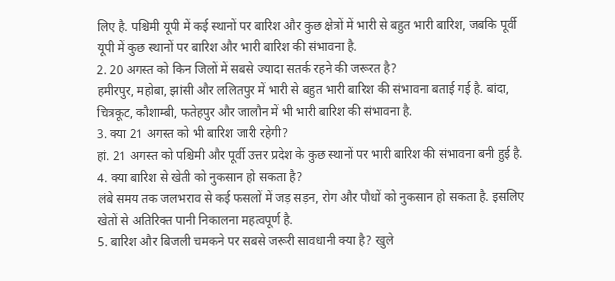लिए है. पश्चिमी यूपी में कई स्थानों पर बारिश और कुछ क्षेत्रों में भारी से बहुत भारी बारिश, जबकि पूर्वी यूपी में कुछ स्थानों पर बारिश और भारी बारिश की संभावना है.
2. 20 अगस्त को किन जिलों में सबसे ज्यादा सतर्क रहने की जरूरत है?
हमीरपुर, महोबा, झांसी और ललितपुर में भारी से बहुत भारी बारिश की संभावना बताई गई है. बांदा, चित्रकूट, कौशाम्बी, फतेहपुर और जालौन में भी भारी बारिश की संभावना है.
3. क्या 21 अगस्त को भी बारिश जारी रहेगी?
हां. 21 अगस्त को पश्चिमी और पूर्वी उत्तर प्रदेश के कुछ स्थानों पर भारी बारिश की संभावना बनी हुई है.
4. क्या बारिश से खेती को नुकसान हो सकता है?
लंबे समय तक जलभराव से कई फसलों में जड़ सड़न, रोग और पौधों को नुकसान हो सकता है. इसलिए खेतों से अतिरिक्त पानी निकालना महत्वपूर्ण है.
5. बारिश और बिजली चमकने पर सबसे जरूरी सावधानी क्या है? खुले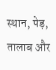स्थान, पेड़, तालाब और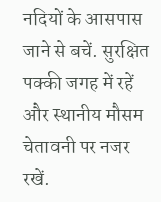नदियों के आसपास जाने से बचें. सुरक्षित पक्की जगह में रहें और स्थानीय मौसम चेतावनी पर नजर रखें.